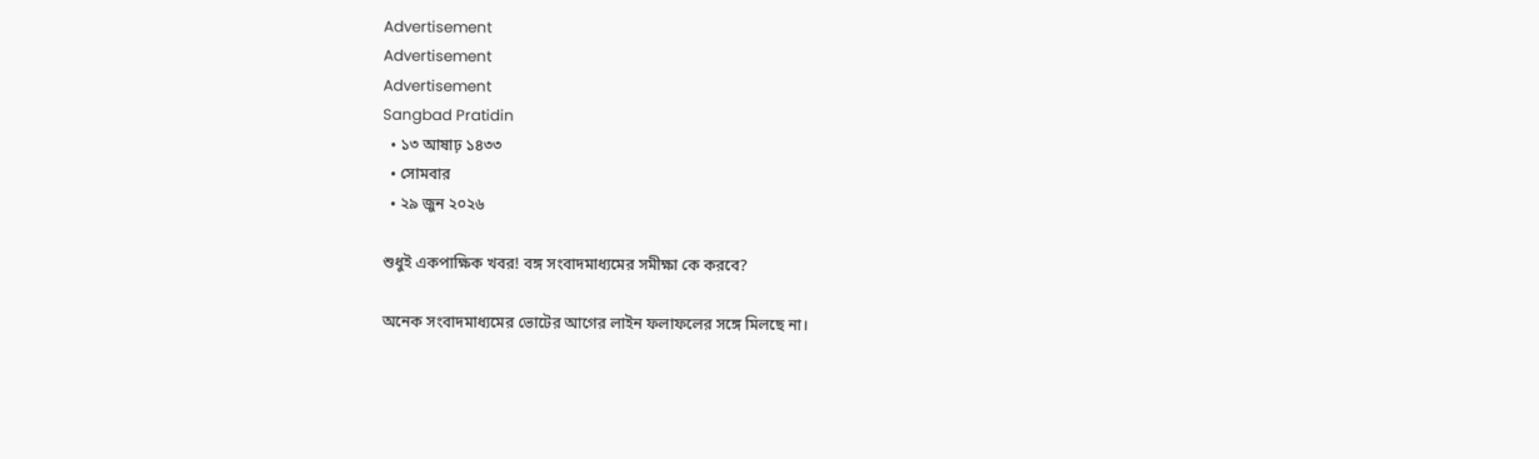Advertisement
Advertisement
Advertisement
Sangbad Pratidin
  • ১৩ আষাঢ় ১৪৩৩
  • সোমবার
  • ২৯ জুন ২০২৬

শুধুই একপাক্ষিক খবর! বঙ্গ সংবাদমাধ্যমের সমীক্ষা কে করবে?

অনেক সংবাদমাধ্যমের ভোটের আগের লাইন ফলাফলের সঙ্গে মিলছে না।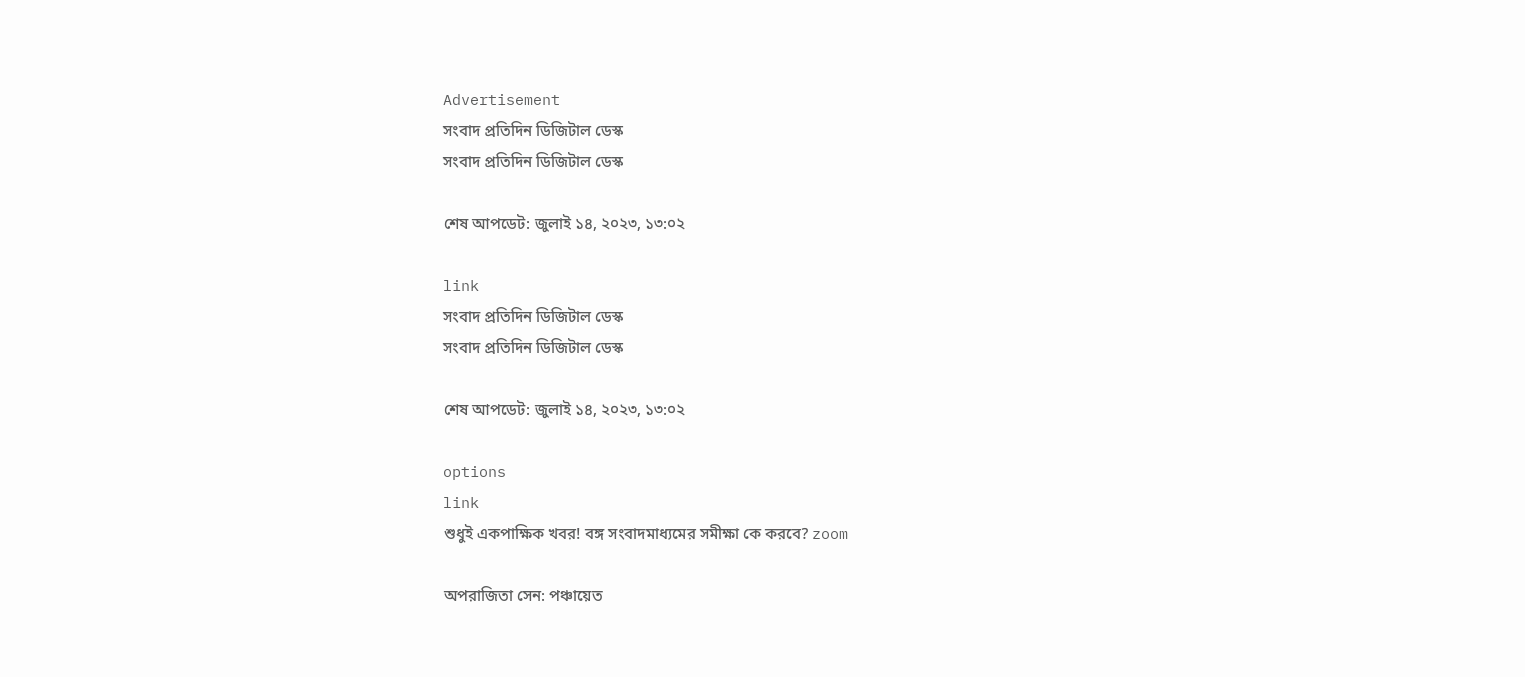Advertisement
সংবাদ প্রতিদিন ডিজিটাল ডেস্ক
সংবাদ প্রতিদিন ডিজিটাল ডেস্ক

শেষ আপডেট: জুলাই ১৪, ২০২৩, ১৩:০২

link
সংবাদ প্রতিদিন ডিজিটাল ডেস্ক
সংবাদ প্রতিদিন ডিজিটাল ডেস্ক

শেষ আপডেট: জুলাই ১৪, ২০২৩, ১৩:০২

options
link
শুধুই একপাক্ষিক খবর! বঙ্গ সংবাদমাধ্যমের সমীক্ষা কে করবে? zoom

অপরাজিতা সেন: পঞ্চায়েত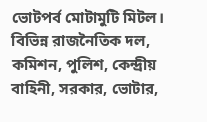ভোটপর্ব মোটামুটি মিটল। বিভিন্ন রাজনৈতিক দল, কমিশন, পুলিশ, কেন্দ্রীয় বাহিনী, সরকার, ভোটার,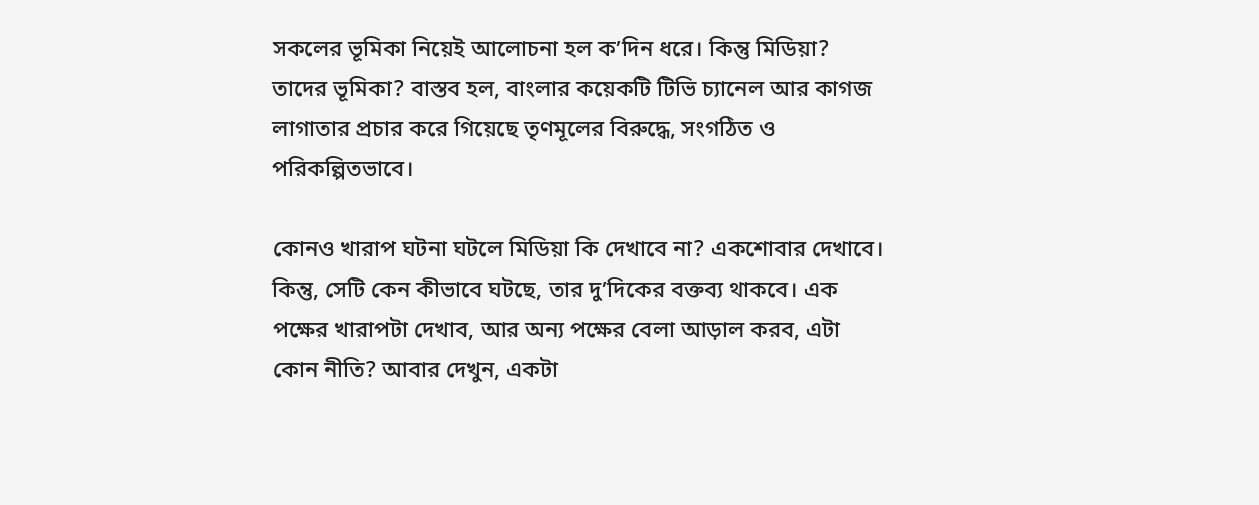সকলের ভূমিকা নিয়েই আলোচনা হল ক’দিন ধরে। কিন্তু মিডিয়া? তাদের ভূমিকা? বাস্তব হল, বাংলার কয়েকটি টিভি চ‌্যানেল আর কাগজ লাগাতার প্রচার করে গিয়েছে তৃণমূলের বিরুদ্ধে, সংগঠিত ও পরিকল্পিতভাবে।

কোনও খারাপ ঘটনা ঘটলে মিডিয়া কি দেখাবে না? একশোবার দেখাবে। কিন্তু, সেটি কেন কীভাবে ঘটছে, তার দু’দিকের বক্তব‌্য থাকবে। এক পক্ষের খারাপটা দেখাব, আর অন‌্য পক্ষের বেলা আড়াল করব, এটা কোন‌ নীতি? আবার দেখুন, একটা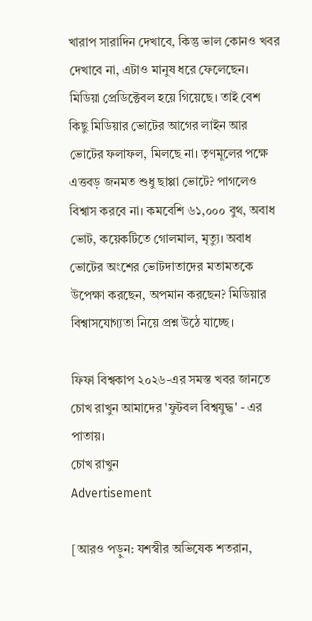খারাপ সারাদিন দেখাবে, কিন্তু ভাল কোনও খবর দেখাবে না, এটাও মানুষ ধরে ফেলেছেন। মিডিয়া প্রেডিক্টেবল হয়ে গিয়েছে। তাই বেশ কিছু মিডিয়ার ভোটের আগের লাইন আর ভোটের ফলাফল, মিলছে না। তৃণমূলের পক্ষে এত্তবড় জনমত শুধু ছাপ্পা ভোটে? পাগলেও বিশ্বাস করবে না। কমবেশি ৬১,০০০ বুথ, অবাধ ভোট, কয়েকটিতে গোলমাল, মৃত্যু। অবাধ ভোটের অংশের ভোটদাতাদের মতামতকে উপেক্ষা করছেন, অপমান করছেন? মিডিয়ার বিশ্বাসযোগ‌্যতা নিয়ে প্রশ্ন উঠে যাচ্ছে।

ফিফা বিশ্বকাপ ২০২৬-এর সমস্ত খবর জানতে চোখ রাখুন আমাদের 'ফুটবল বিশ্বযুদ্ধ' - এর পাতায়।
চোখ রাখুন
Advertisement

[আরও পড়ুন: যশস্বীর অভিষেক শতরান,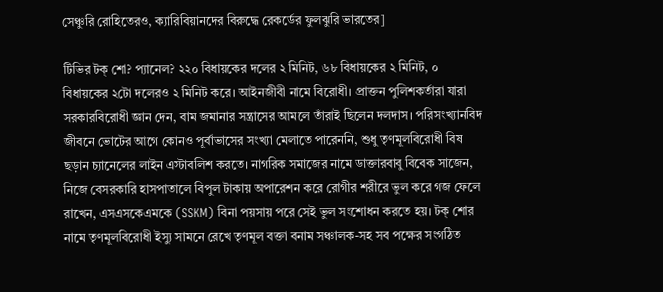সেঞ্চুরি রোহিতেরও, ক্যারিবিয়ানদের বিরুদ্ধে রেকর্ডের ফুলঝুরি ভারতের]

টিভির টক্‌ শো? প‌্যানেল? ২২০ বিধায়কের দলের ২ মিনিট, ৬৮ বিধায়কের ২ মিনিট, ০ বিধায়কের ২টো দলেরও ২ মিনিট করে। আইনজীবী নামে বিরোধী। প্রাক্তন পুলিশকর্তারা যারা সরকারবিরোধী জ্ঞান দেন, বাম জমানার সন্ত্রাসের আমলে তাঁরাই ছিলেন দলদাস। পরিসংখ‌্যানবিদ জীবনে ভোটের আগে কোনও পূর্বাভাসের সংখ‌্যা মেলাতে পারেননি, শুধু তৃণমূলবিরোধী বিষ ছড়ান চ‌্যানেলের লাইন এস্টাবলিশ করতে। নাগরিক সমাজের নামে ডাক্তারবাবু বিবেক সাজেন, নিজে বেসরকারি হাসপাতালে বিপুল টাকায় অপারেশন করে রোগীর শরীরে ভুল করে গজ ফেলে রাখেন, এসএসকেএমকে (SSKM) বিনা পয়সায় পরে সেই ভুল সংশোধন করতে হয়। টক্‌ শোর নামে তৃণমূলবিরোধী ইস্যু সামনে রেখে তৃণমূল বক্তা বনাম সঞ্চালক-সহ সব পক্ষের সংগঠিত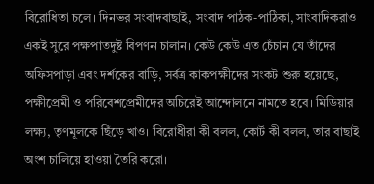বিরোধিতা চলে। দিনভর সংবাদবাছাই, সংবাদ পাঠক-পাঠিকা, সাংবাদিকরাও একই সুরে পক্ষপাতদুষ্ট বিপণন চালান। কেউ কেউ এত চেঁচান যে তাঁদের অফিসপাড়া এবং দর্শকের বাড়ি, সর্বত্র কাকপক্ষীদের সংকট শুরু হয়েছে, পক্ষীপ্রেমী ও পরিবেশপ্রেমীদের অচিরেই আন্দোলনে নামতে হবে। মিডিয়ার লক্ষ‌্য, তৃণমূলকে ছিঁড়ে খাও। বিরোধীরা কী বলল, কোর্ট কী বলল, তার বাছাই অংশ চালিয়ে হাওয়া তৈরি করো।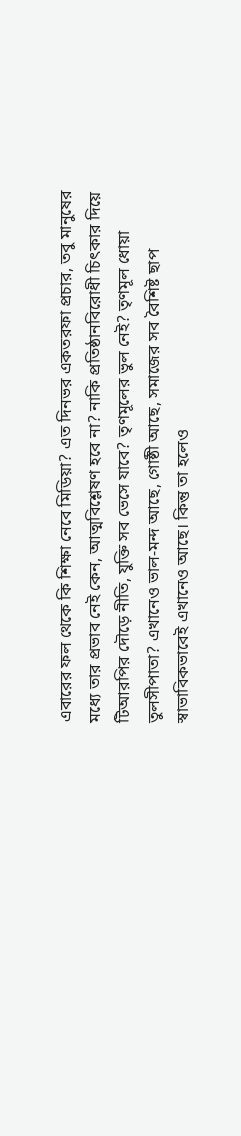এবারের ফল থেকে কি শিক্ষা নেবে মিডিয়া? এত দিনভর একতরফা প্রচার, তবু মানুষের মধ্যে তার প্রভাব নেই কেন, আত্মবিশ্লেষণ হবে না? নাকি প্রতিষ্ঠানবিরোধী চিৎকার দিয়ে টিআরপির দৌড়ে নীতি, যুক্তি সব ভেসে যাবে? তৃণমূলের ভুল নেই? তৃণমূল ধোয়া তুলসীপাতা? এখানেও ভাল-মন্দ আছে, গোষ্ঠী আছে, সমাজের সব বৈশিষ্ট ছাপ স্বাভাবিকভাবেই এখানেও আছে। কিন্তু তা হলেও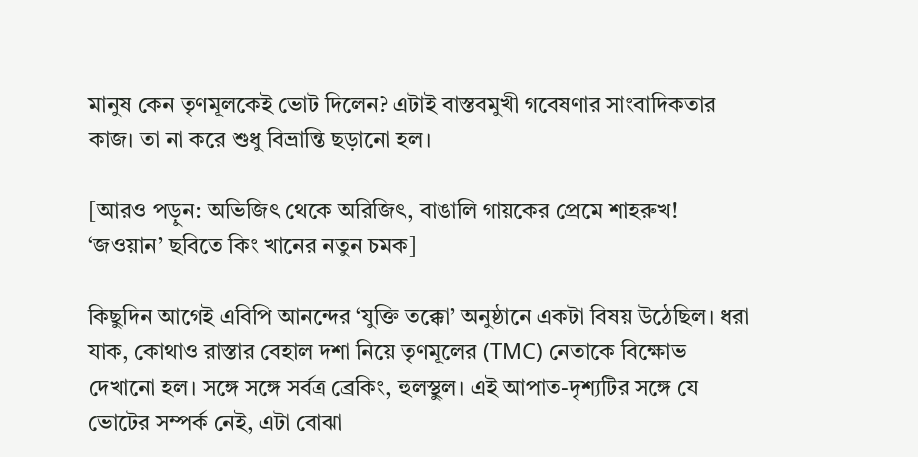মানুষ কেন তৃণমূলকেই ভোট দিলেন? এটাই বাস্তবমুখী গবেষণার সাংবাদিকতার কাজ। তা না করে শুধু বিভ্রান্তি ছড়ানো হল।

[আরও পড়ুন: অভিজিৎ থেকে অরিজিৎ, বাঙালি গায়কের প্রেমে শাহরুখ! ‘জওয়ান’ ছবিতে কিং খানের নতুন চমক]

কিছুদিন আগেই এবিপি আনন্দের ‘যুক্তি তক্কো’ অনুষ্ঠানে একটা বিষয় উঠেছিল। ধরা যাক, কোথাও রাস্তার বেহাল দশা নিয়ে তৃণমূলের (TMC) নেতাকে বিক্ষোভ দেখানো হল। সঙ্গে সঙ্গে সর্বত্র ব্রেকিং, হুলস্থুল। এই আপাত-দৃশ‌্যটির সঙ্গে যে ভোটের সম্পর্ক নেই, এটা বোঝা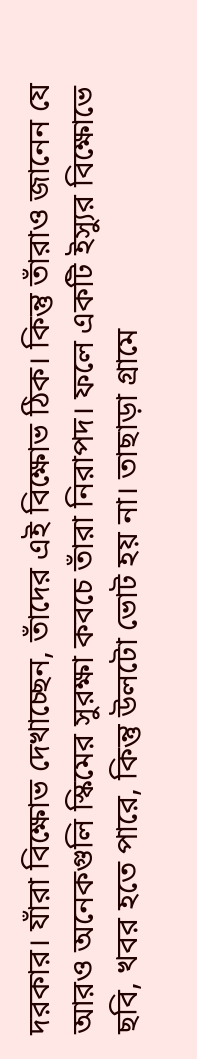দরকার। যাঁরা বিক্ষোভ দেখাচ্ছেন, তাঁদের এই বিক্ষোভ ঠিক। কিন্তু তাঁরাও জানেন যে আরও অনেকগুলি স্কিমের সুরক্ষা কবচে তাঁরা নিরাপদ। ফলে একটি ইস্যুর বিক্ষোভে ছবি, খবর হতে পারে, কিন্তু উলটো ভোট হয় না। তাছাড়া গ্রামে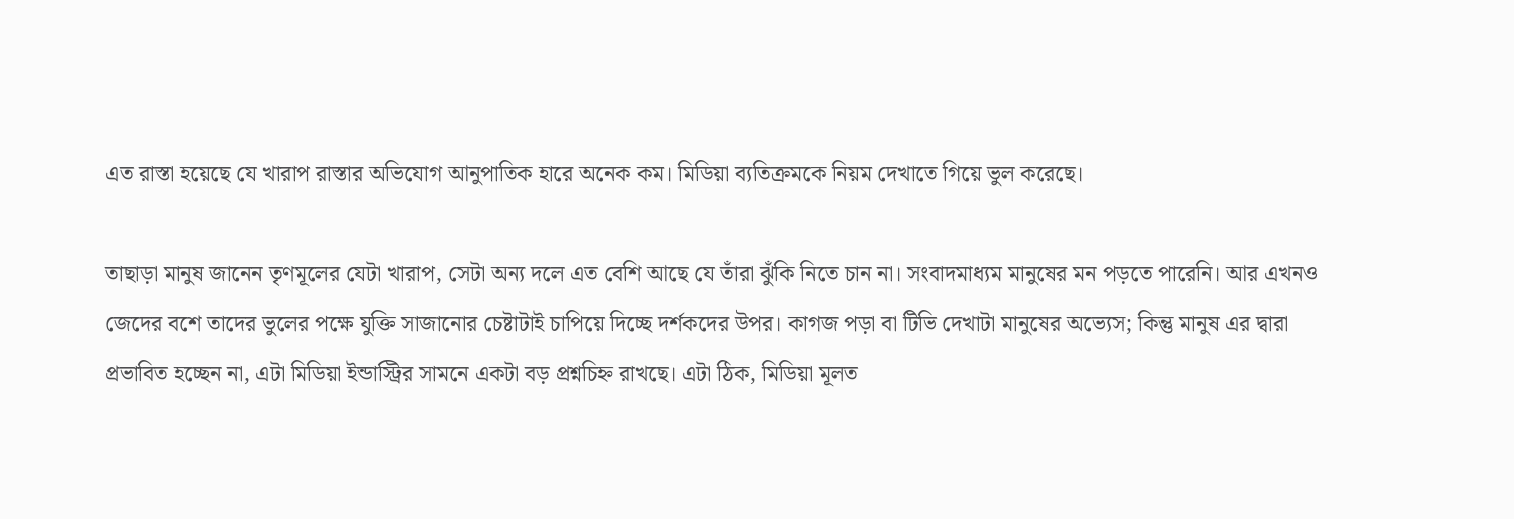এত রাস্তা হয়েছে যে খারাপ রাস্তার অভিযোগ আনুপাতিক হারে অনেক কম। মিডিয়া ব‌্যতিক্রমকে নিয়ম দেখাতে গিয়ে ভুল করেছে।

তাছাড়া মানুষ জানেন তৃণমূলের যেটা খারাপ, সেটা অন‌্য দলে এত বেশি আছে যে তাঁরা ঝুঁকি নিতে চান না। সংবাদমাধ‌্যম মানুষের মন পড়তে পারেনি। আর এখনও জেদের বশে তাদের ভুলের পক্ষে যুক্তি সাজানোর চেষ্টাটাই চাপিয়ে দিচ্ছে দর্শকদের উপর। কাগজ পড়া বা টিভি দেখাটা মানুষের অভ্যেস; কিন্তু মানুষ এর দ্বারা প্রভাবিত হচ্ছেন না, এটা মিডিয়া ইন্ডাস্ট্রির সামনে একটা বড় প্রশ্নচিহ্ন রাখছে। এটা ঠিক, মিডিয়া মূলত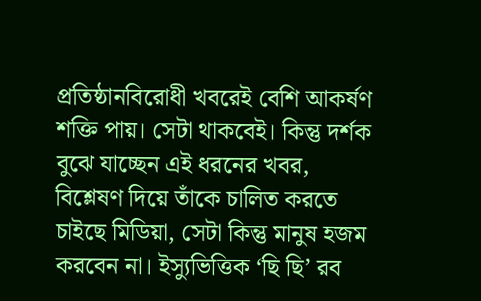প্রতিষ্ঠানবিরোধী খবরেই বেশি আকর্ষণ শক্তি পায়। সেটা থাকবেই। কিন্তু দর্শক বুঝে যাচ্ছেন এই ধরনের খবর, বিশ্লেষণ দিয়ে তাঁকে চালিত করতে চাইছে মিডিয়া, সেটা কিন্তু মানুষ হজম করবেন না। ইস্যুভিত্তিক ‘ছি ছি’ রব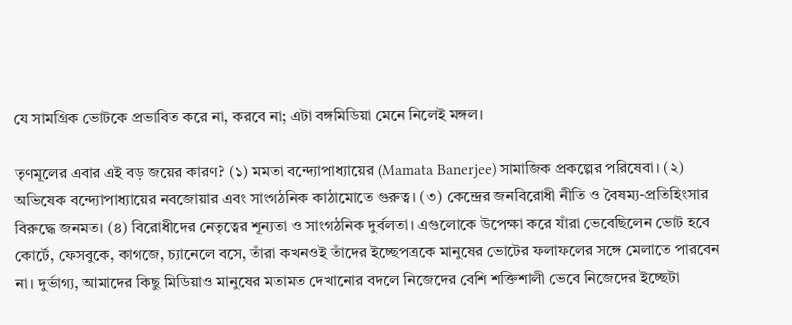যে সামগ্রিক ভোটকে প্রভাবিত করে না, করবে না; এটা বঙ্গমিডিয়া মেনে নিলেই মঙ্গল।

তৃণমূলের এবার এই বড় জয়ের কারণ? (১) মমতা বন্দ্যোপাধ্যায়ের (Mamata Banerjee) সামাজিক প্রকল্পের পরিষেবা। (২) অভিষেক বন্দ্যোপাধ্যায়ের নবজোয়ার এবং সাংগঠনিক কাঠামোতে গুরুত্ব। (৩) কেন্দ্রের জনবিরোধী নীতি ও বৈষম‌্য-প্রতিহিংসার বিরুদ্ধে জনমত। (৪) বিরোধীদের নেতৃত্বের শূন‌্যতা ও সাংগঠনিক দুর্বলতা। এগুলোকে উপেক্ষা করে যাঁরা ভেবেছিলেন ভোট হবে কোর্টে, ফেসবুকে, কাগজে, চ‌্যানেলে বসে, তাঁরা কখনওই তাঁদের ইচ্ছেপত্রকে মানুষের ভোটের ফলাফলের সঙ্গে মেলাতে পারবেন না। দুর্ভাগ‌্য, আমাদের কিছু মিডিয়াও মানুষের মতামত দেখানোর বদলে নিজেদের বেশি শক্তিশালী ভেবে নিজেদের ইচ্ছেটা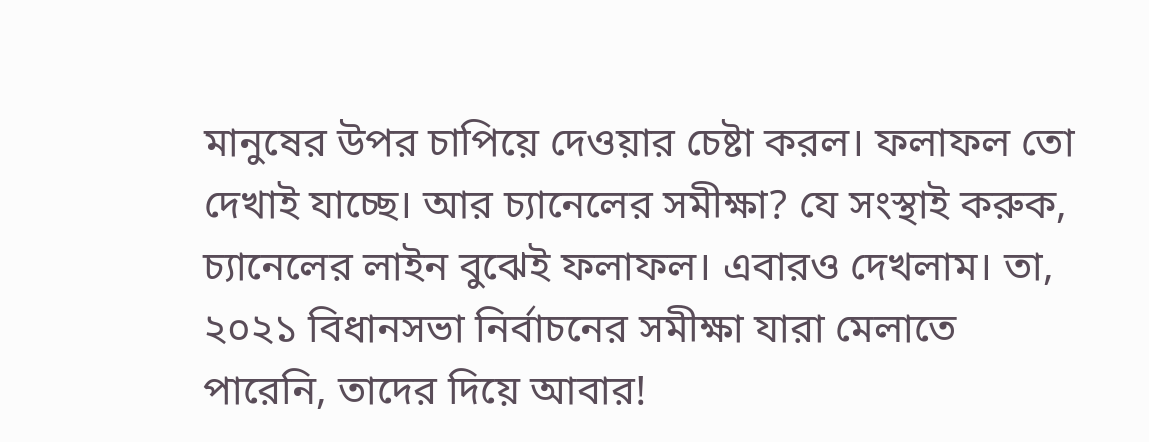মানুষের উপর চাপিয়ে দেওয়ার চেষ্টা করল। ফলাফল তো দেখাই যাচ্ছে। আর চ‌্যানেলের সমীক্ষা? যে সংস্থাই করুক, চ‌্যানেলের লাইন বুঝেই ফলাফল। এবারও দেখলাম। তা, ২০২১ বিধানসভা নির্বাচনের সমীক্ষা যারা মেলাতে পারেনি, তাদের দিয়ে আবার!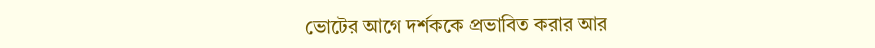ভোটের আগে দর্শককে প্রভাবিত করার আর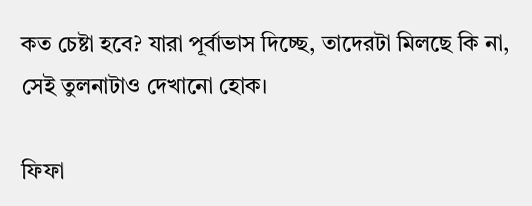কত চেষ্টা হবে? যারা পূর্বাভাস দিচ্ছে, তাদেরটা মিলছে কি না, সেই তুলনাটাও দেখানো হোক।

ফিফা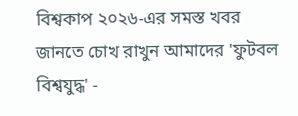বিশ্বকাপ ২০২৬-এর সমস্ত খবর জানতে চোখ রাখুন আমাদের 'ফুটবল বিশ্বযুদ্ধ' -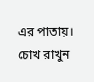এর পাতায়।
চোখ রাখুন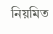নিয়মিত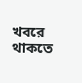খবরে থাকতে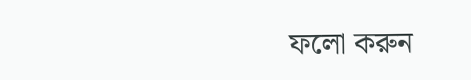ফলো করুন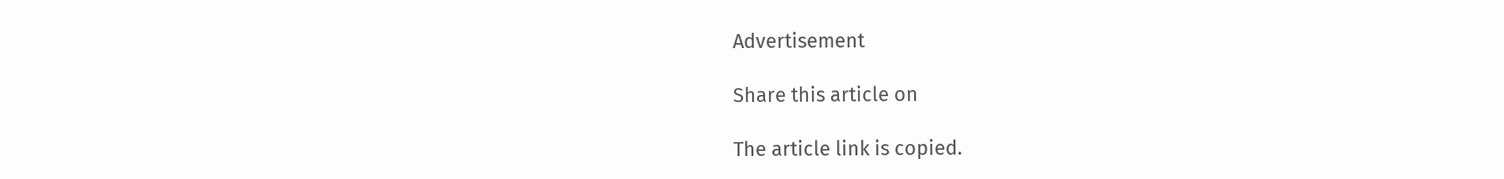Advertisement

Share this article on

The article link is copied.